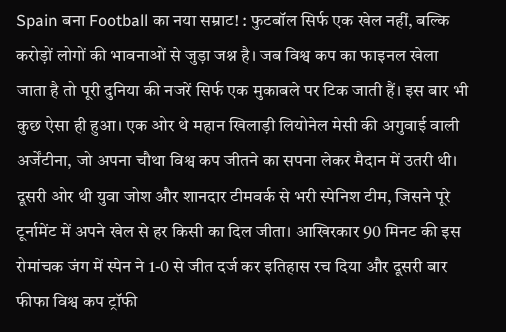Spain बना Football का नया सम्राट! : फुटबॉल सिर्फ एक खेल नहीं, बल्कि करोड़ों लोगों की भावनाओं से जुड़ा जश्न है। जब विश्व कप का फाइनल खेला जाता है तो पूरी दुनिया की नजरें सिर्फ एक मुकाबले पर टिक जाती हैं। इस बार भी कुछ ऐसा ही हुआ। एक ओर थे महान खिलाड़ी लियोनेल मेसी की अगुवाई वाली अर्जेंटीना, जो अपना चौथा विश्व कप जीतने का सपना लेकर मैदान में उतरी थी। दूसरी ओर थी युवा जोश और शानदार टीमवर्क से भरी स्पेनिश टीम, जिसने पूरे टूर्नामेंट में अपने खेल से हर किसी का दिल जीता। आखिरकार 90 मिनट की इस रोमांचक जंग में स्पेन ने 1-0 से जीत दर्ज कर इतिहास रच दिया और दूसरी बार फीफा विश्व कप ट्रॉफी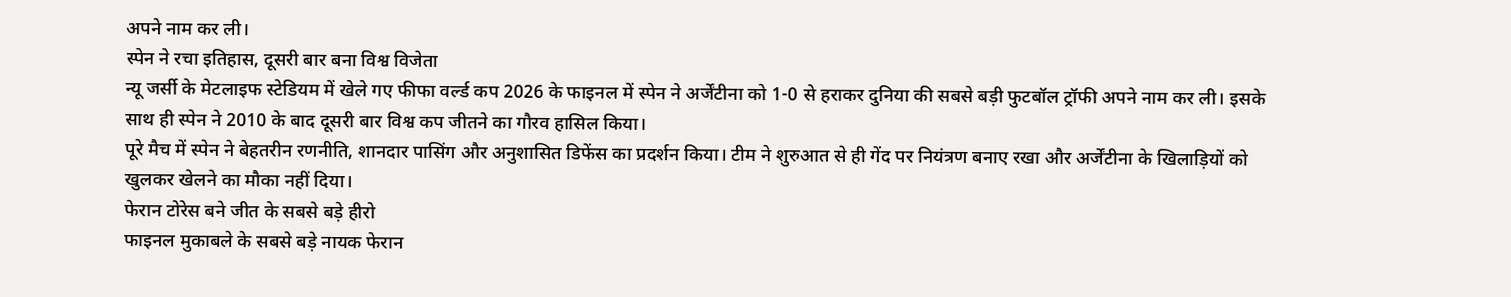अपने नाम कर ली।
स्पेन ने रचा इतिहास, दूसरी बार बना विश्व विजेता
न्यू जर्सी के मेटलाइफ स्टेडियम में खेले गए फीफा वर्ल्ड कप 2026 के फाइनल में स्पेन ने अर्जेंटीना को 1-0 से हराकर दुनिया की सबसे बड़ी फुटबॉल ट्रॉफी अपने नाम कर ली। इसके साथ ही स्पेन ने 2010 के बाद दूसरी बार विश्व कप जीतने का गौरव हासिल किया।
पूरे मैच में स्पेन ने बेहतरीन रणनीति, शानदार पासिंग और अनुशासित डिफेंस का प्रदर्शन किया। टीम ने शुरुआत से ही गेंद पर नियंत्रण बनाए रखा और अर्जेंटीना के खिलाड़ियों को खुलकर खेलने का मौका नहीं दिया।
फेरान टोरेस बने जीत के सबसे बड़े हीरो
फाइनल मुकाबले के सबसे बड़े नायक फेरान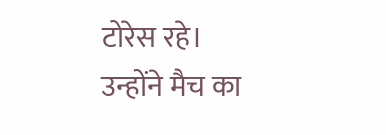टोरेस रहे। उन्होंने मैच का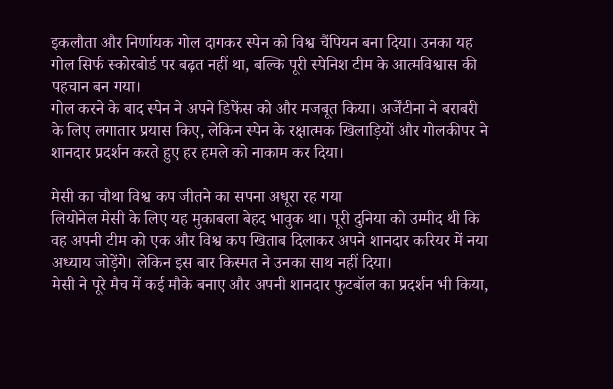इकलौता और निर्णायक गोल दागकर स्पेन को विश्व चैंपियन बना दिया। उनका यह गोल सिर्फ स्कोरबोर्ड पर बढ़त नहीं था, बल्कि पूरी स्पेनिश टीम के आत्मविश्वास की पहचान बन गया।
गोल करने के बाद स्पेन ने अपने डिफेंस को और मजबूत किया। अर्जेंटीना ने बराबरी के लिए लगातार प्रयास किए, लेकिन स्पेन के रक्षात्मक खिलाड़ियों और गोलकीपर ने शानदार प्रदर्शन करते हुए हर हमले को नाकाम कर दिया।

मेसी का चौथा विश्व कप जीतने का सपना अधूरा रह गया
लियोनेल मेसी के लिए यह मुकाबला बेहद भावुक था। पूरी दुनिया को उम्मीद थी कि वह अपनी टीम को एक और विश्व कप खिताब दिलाकर अपने शानदार करियर में नया अध्याय जोड़ेंगे। लेकिन इस बार किस्मत ने उनका साथ नहीं दिया।
मेसी ने पूरे मैच में कई मौके बनाए और अपनी शानदार फुटबॉल का प्रदर्शन भी किया,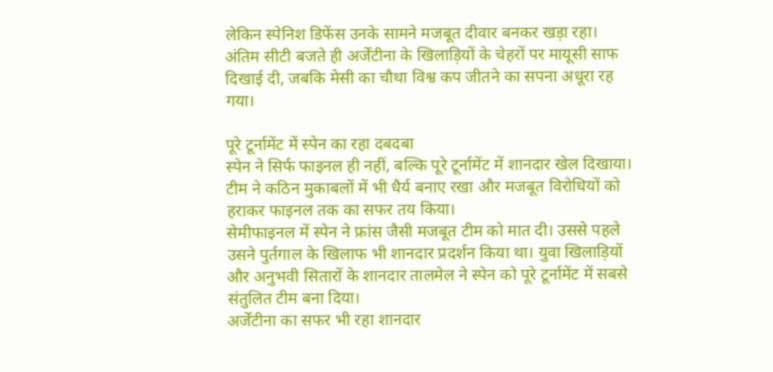लेकिन स्पेनिश डिफेंस उनके सामने मजबूत दीवार बनकर खड़ा रहा। अंतिम सीटी बजते ही अर्जेंटीना के खिलाड़ियों के चेहरों पर मायूसी साफ दिखाई दी, जबकि मेसी का चौथा विश्व कप जीतने का सपना अधूरा रह गया।

पूरे टूर्नामेंट में स्पेन का रहा दबदबा
स्पेन ने सिर्फ फाइनल ही नहीं, बल्कि पूरे टूर्नामेंट में शानदार खेल दिखाया। टीम ने कठिन मुकाबलों में भी धैर्य बनाए रखा और मजबूत विरोधियों को हराकर फाइनल तक का सफर तय किया।
सेमीफाइनल में स्पेन ने फ्रांस जैसी मजबूत टीम को मात दी। उससे पहले उसने पुर्तगाल के खिलाफ भी शानदार प्रदर्शन किया था। युवा खिलाड़ियों और अनुभवी सितारों के शानदार तालमेल ने स्पेन को पूरे टूर्नामेंट में सबसे संतुलित टीम बना दिया।
अर्जेंटीना का सफर भी रहा शानदार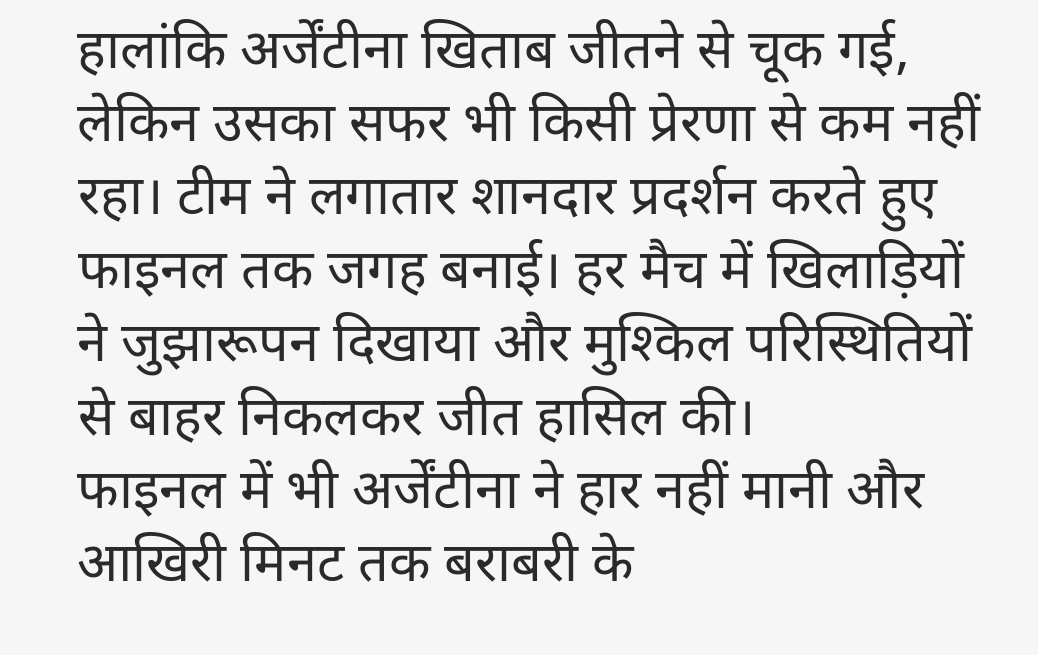हालांकि अर्जेंटीना खिताब जीतने से चूक गई, लेकिन उसका सफर भी किसी प्रेरणा से कम नहीं रहा। टीम ने लगातार शानदार प्रदर्शन करते हुए फाइनल तक जगह बनाई। हर मैच में खिलाड़ियों ने जुझारूपन दिखाया और मुश्किल परिस्थितियों से बाहर निकलकर जीत हासिल की।
फाइनल में भी अर्जेंटीना ने हार नहीं मानी और आखिरी मिनट तक बराबरी के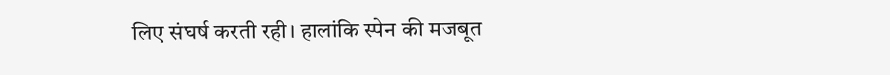लिए संघर्ष करती रही। हालांकि स्पेन की मजबूत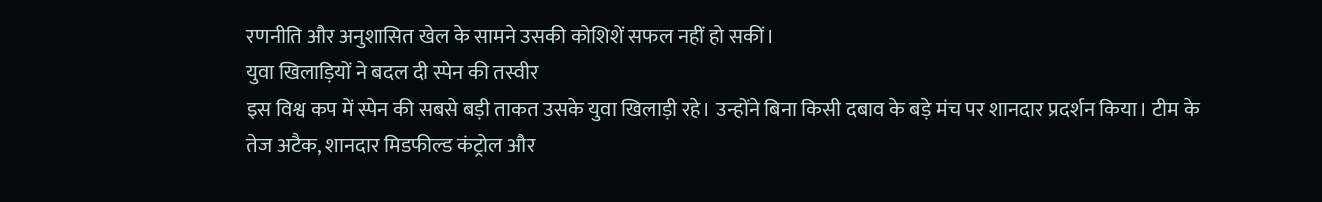रणनीति और अनुशासित खेल के सामने उसकी कोशिशें सफल नहीं हो सकीं।
युवा खिलाड़ियों ने बदल दी स्पेन की तस्वीर
इस विश्व कप में स्पेन की सबसे बड़ी ताकत उसके युवा खिलाड़ी रहे। उन्होंने बिना किसी दबाव के बड़े मंच पर शानदार प्रदर्शन किया। टीम के तेज अटैक, शानदार मिडफील्ड कंट्रोल और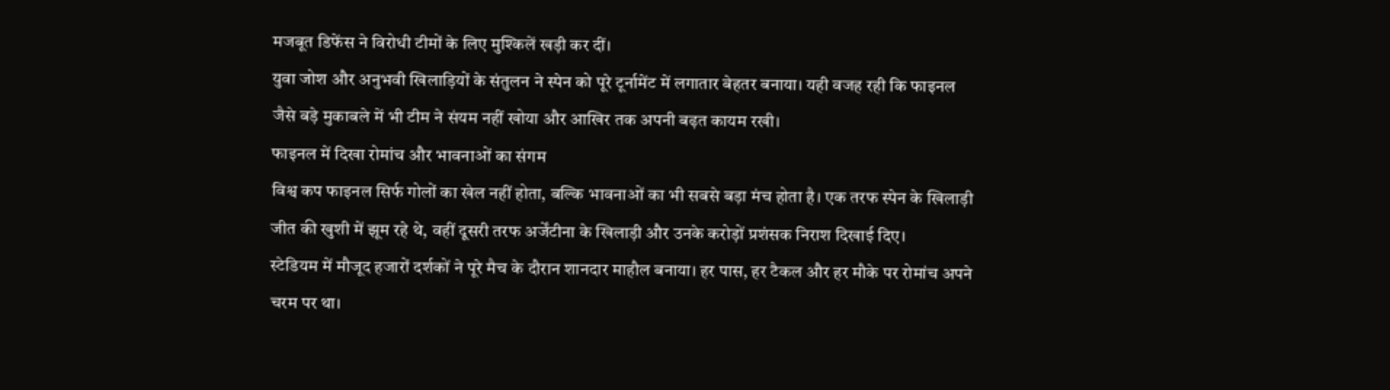मजबूत डिफेंस ने विरोधी टीमों के लिए मुश्किलें खड़ी कर दीं।
युवा जोश और अनुभवी खिलाड़ियों के संतुलन ने स्पेन को पूरे टूर्नामेंट में लगातार बेहतर बनाया। यही वजह रही कि फाइनल जैसे बड़े मुकाबले में भी टीम ने संयम नहीं खोया और आखिर तक अपनी बढ़त कायम रखी।
फाइनल में दिखा रोमांच और भावनाओं का संगम
विश्व कप फाइनल सिर्फ गोलों का खेल नहीं होता, बल्कि भावनाओं का भी सबसे बड़ा मंच होता है। एक तरफ स्पेन के खिलाड़ी जीत की खुशी में झूम रहे थे, वहीं दूसरी तरफ अर्जेंटीना के खिलाड़ी और उनके करोड़ों प्रशंसक निराश दिखाई दिए।
स्टेडियम में मौजूद हजारों दर्शकों ने पूरे मैच के दौरान शानदार माहौल बनाया। हर पास, हर टैकल और हर मौके पर रोमांच अपने चरम पर था।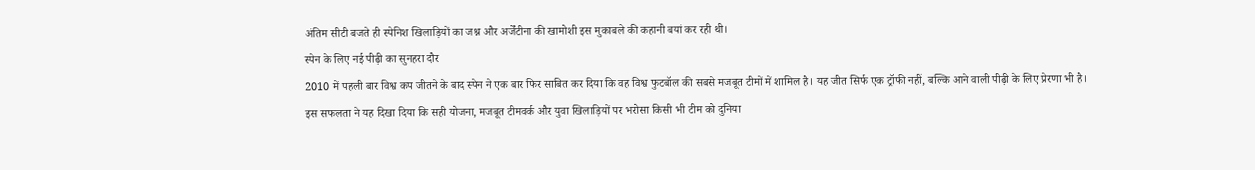अंतिम सीटी बजते ही स्पेनिश खिलाड़ियों का जश्न और अर्जेंटीना की खामोशी इस मुकाबले की कहानी बयां कर रही थी।
स्पेन के लिए नई पीढ़ी का सुनहरा दौर
2010 में पहली बार विश्व कप जीतने के बाद स्पेन ने एक बार फिर साबित कर दिया कि वह विश्व फुटबॉल की सबसे मजबूत टीमों में शामिल है। यह जीत सिर्फ एक ट्रॉफी नहीं, बल्कि आने वाली पीढ़ी के लिए प्रेरणा भी है।
इस सफलता ने यह दिखा दिया कि सही योजना, मजबूत टीमवर्क और युवा खिलाड़ियों पर भरोसा किसी भी टीम को दुनिया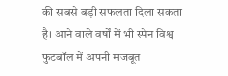की सबसे बड़ी सफलता दिला सकता है। आने वाले वर्षों में भी स्पेन विश्व फुटबॉल में अपनी मजबूत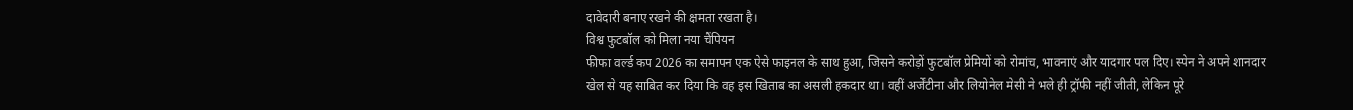दावेदारी बनाए रखने की क्षमता रखता है।
विश्व फुटबॉल को मिला नया चैंपियन
फीफा वर्ल्ड कप 2026 का समापन एक ऐसे फाइनल के साथ हुआ, जिसने करोड़ों फुटबॉल प्रेमियों को रोमांच, भावनाएं और यादगार पल दिए। स्पेन ने अपने शानदार खेल से यह साबित कर दिया कि वह इस खिताब का असली हकदार था। वहीं अर्जेंटीना और लियोनेल मेसी ने भले ही ट्रॉफी नहीं जीती, लेकिन पूरे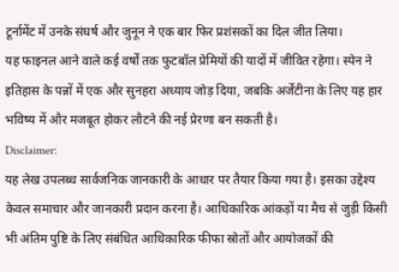टूर्नामेंट में उनके संघर्ष और जुनून ने एक बार फिर प्रशंसकों का दिल जीत लिया।
यह फाइनल आने वाले कई वर्षों तक फुटबॉल प्रेमियों की यादों में जीवित रहेगा। स्पेन ने इतिहास के पन्नों में एक और सुनहरा अध्याय जोड़ दिया, जबकि अर्जेंटीना के लिए यह हार भविष्य में और मजबूत होकर लौटने की नई प्रेरणा बन सकती है।
Disclaimer:
यह लेख उपलब्ध सार्वजनिक जानकारी के आधार पर तैयार किया गया है। इसका उद्देश्य केवल समाचार और जानकारी प्रदान करना है। आधिकारिक आंकड़ों या मैच से जुड़ी किसी भी अंतिम पुष्टि के लिए संबंधित आधिकारिक फीफा स्रोतों और आयोजकों की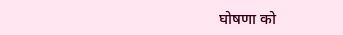घोषणा को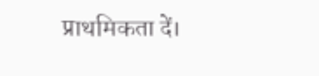प्राथमिकता दें।